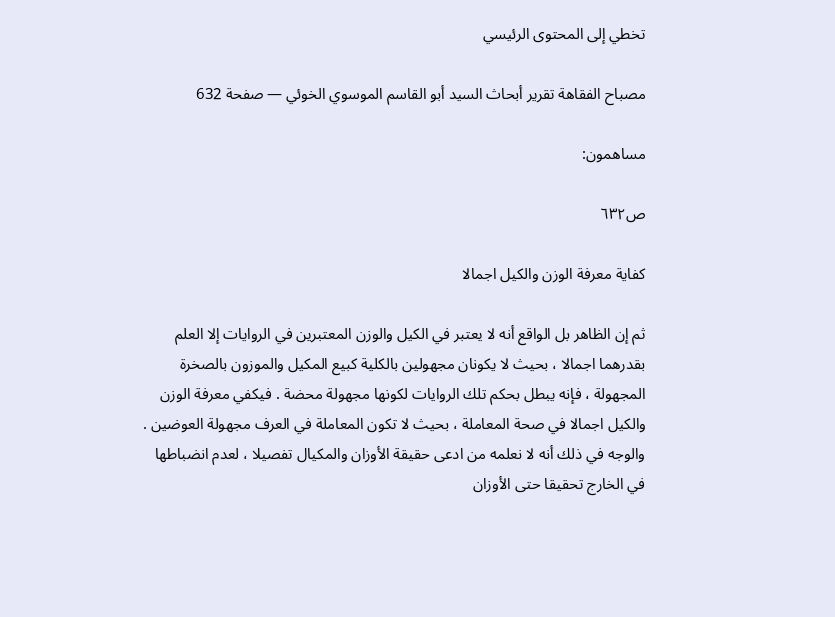تخطي إلى المحتوى الرئيسي

مصباح الفقاهة تقرير أبحاث السيد أبو القاسم الموسوي الخوئي — صفحة 632

مساهمون:

ص٦٣٢

كفاية معرفة الوزن والكيل اجمالا

ثم إن الظاهر بل الواقع أنه لا يعتبر في الكيل والوزن المعتبرين في الروايات إلا العلم بقدرهما اجمالا ، بحيث لا يكونان مجهولين بالكلية كبيع المكيل والموزون بالصخرة المجهولة ، فإنه يبطل بحكم تلك الروايات لكونها مجهولة محضة . فيكفي معرفة الوزن والكيل اجمالا في صحة المعاملة ، بحيث لا تكون المعاملة في العرف مجهولة العوضين . والوجه في ذلك أنه لا نعلمه من ادعى حقيقة الأوزان والمكيال تفصيلا ، لعدم انضباطها في الخارج تحقيقا حتى الأوزان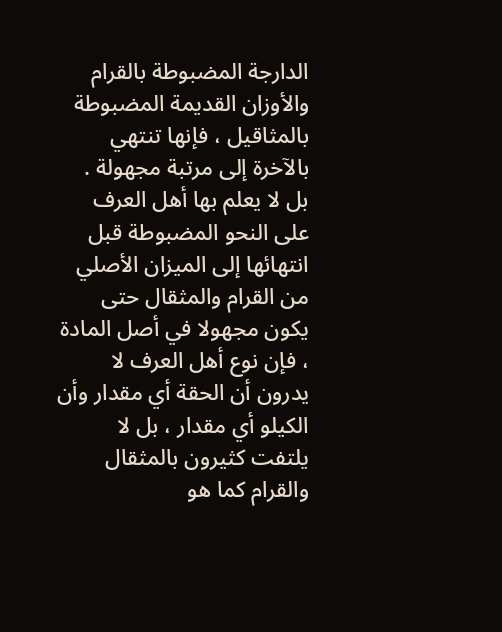الدارجة المضبوطة بالقرام والأوزان القديمة المضبوطة بالمثاقيل ، فإنها تنتهي بالآخرة إلى مرتبة مجهولة . بل لا يعلم بها أهل العرف على النحو المضبوطة قبل انتهائها إلى الميزان الأصلي من القرام والمثقال حتى يكون مجهولا في أصل المادة ، فإن نوع أهل العرف لا يدرون أن الحقة أي مقدار وأن الكيلو أي مقدار ، بل لا يلتفت كثيرون بالمثقال والقرام كما هو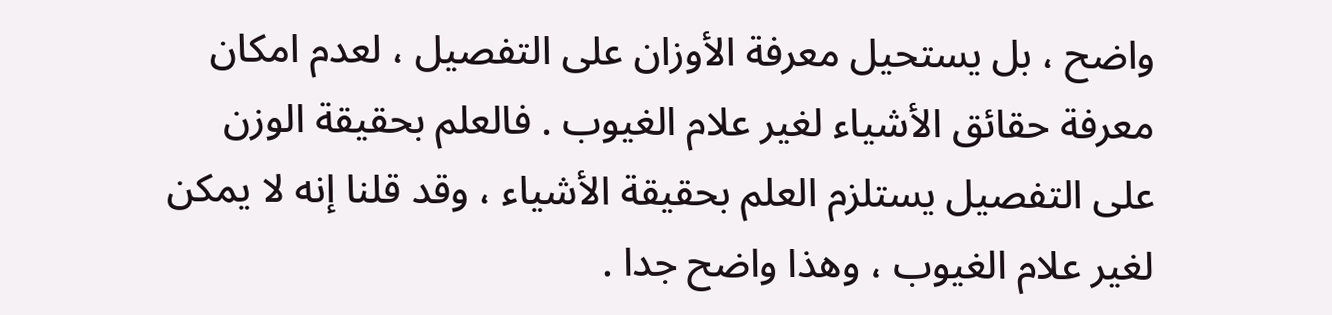واضح ، بل يستحيل معرفة الأوزان على التفصيل ، لعدم امكان معرفة حقائق الأشياء لغير علام الغيوب . فالعلم بحقيقة الوزن على التفصيل يستلزم العلم بحقيقة الأشياء ، وقد قلنا إنه لا يمكن لغير علام الغيوب ، وهذا واضح جدا .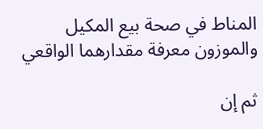المناط في صحة بيع المكيل والموزون معرفة مقدارهما الواقعي

ثم إن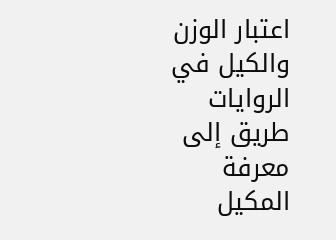اعتبار الوزن والكيل في الروايات طريق إلى معرفة المكيل